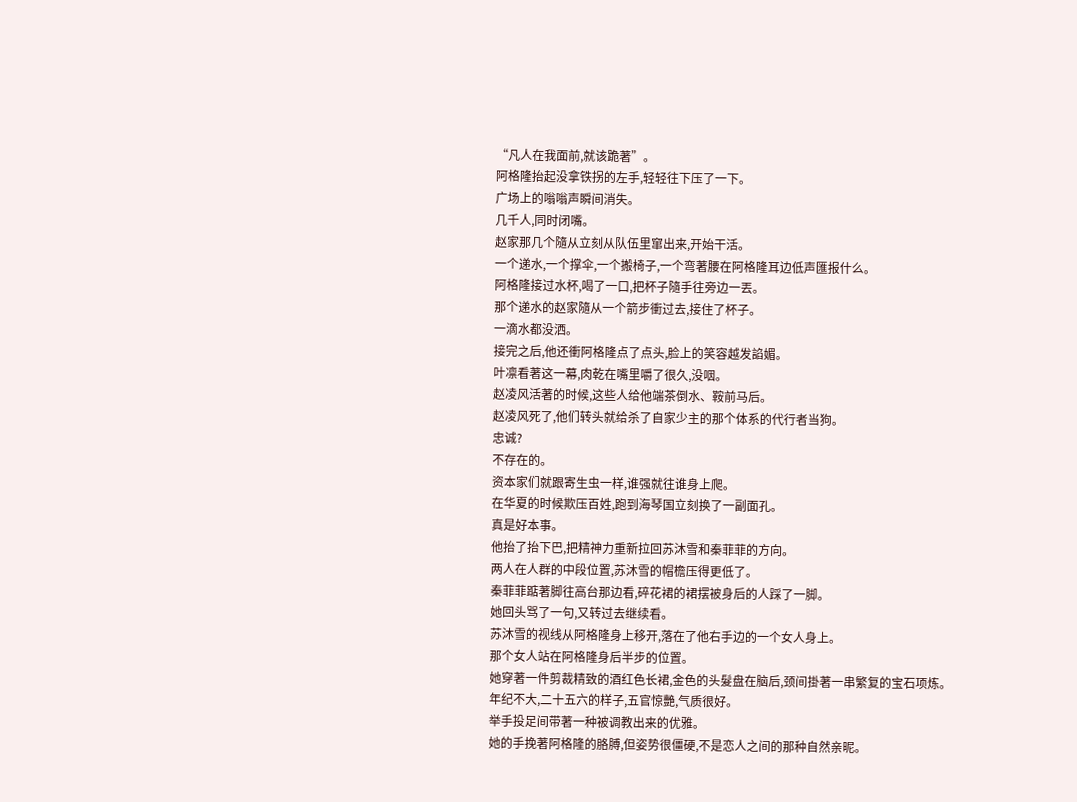“凡人在我面前,就该跪著”。
阿格隆抬起没拿铁拐的左手,轻轻往下压了一下。
广场上的嗡嗡声瞬间消失。
几千人,同时闭嘴。
赵家那几个隨从立刻从队伍里窜出来,开始干活。
一个递水,一个撑伞,一个搬椅子,一个弯著腰在阿格隆耳边低声匯报什么。
阿格隆接过水杯,喝了一口,把杯子隨手往旁边一丟。
那个递水的赵家隨从一个箭步衝过去,接住了杯子。
一滴水都没洒。
接完之后,他还衝阿格隆点了点头,脸上的笑容越发諂媚。
叶凛看著这一幕,肉乾在嘴里嚼了很久,没咽。
赵凌风活著的时候,这些人给他端茶倒水、鞍前马后。
赵凌风死了,他们转头就给杀了自家少主的那个体系的代行者当狗。
忠诚?
不存在的。
资本家们就跟寄生虫一样,谁强就往谁身上爬。
在华夏的时候欺压百姓,跑到海琴国立刻换了一副面孔。
真是好本事。
他抬了抬下巴,把精神力重新拉回苏沐雪和秦菲菲的方向。
两人在人群的中段位置,苏沐雪的帽檐压得更低了。
秦菲菲踮著脚往高台那边看,碎花裙的裙摆被身后的人踩了一脚。
她回头骂了一句,又转过去继续看。
苏沐雪的视线从阿格隆身上移开,落在了他右手边的一个女人身上。
那个女人站在阿格隆身后半步的位置。
她穿著一件剪裁精致的酒红色长裙,金色的头髮盘在脑后,颈间掛著一串繁复的宝石项炼。
年纪不大,二十五六的样子,五官惊艷,气质很好。
举手投足间带著一种被调教出来的优雅。
她的手挽著阿格隆的胳膊,但姿势很僵硬,不是恋人之间的那种自然亲昵。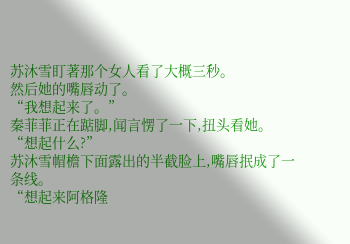苏沐雪盯著那个女人看了大概三秒。
然后她的嘴唇动了。
“我想起来了。”
秦菲菲正在踮脚,闻言愣了一下,扭头看她。
“想起什么?”
苏沐雪帽檐下面露出的半截脸上,嘴唇抿成了一条线。
“想起来阿格隆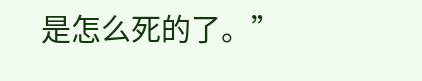是怎么死的了。”